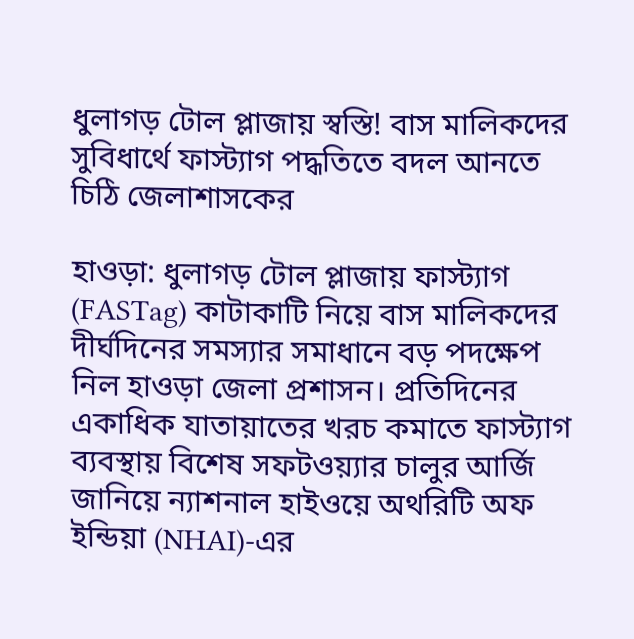ধুলাগড় টোল প্লাজায় স্বস্তি! বাস মালিকদের সুবিধার্থে ফাস্ট্যাগ পদ্ধতিতে বদল আনতে চিঠি জেলাশাসকের

হাওড়া: ধুলাগড় টোল প্লাজায় ফাস্ট্যাগ (FASTag) কাটাকাটি নিয়ে বাস মালিকদের দীর্ঘদিনের সমস্যার সমাধানে বড় পদক্ষেপ নিল হাওড়া জেলা প্রশাসন। প্রতিদিনের একাধিক যাতায়াতের খরচ কমাতে ফাস্ট্যাগ ব্যবস্থায় বিশেষ সফটওয়্যার চালুর আর্জি জানিয়ে ন্যাশনাল হাইওয়ে অথরিটি অফ ইন্ডিয়া (NHAI)-এর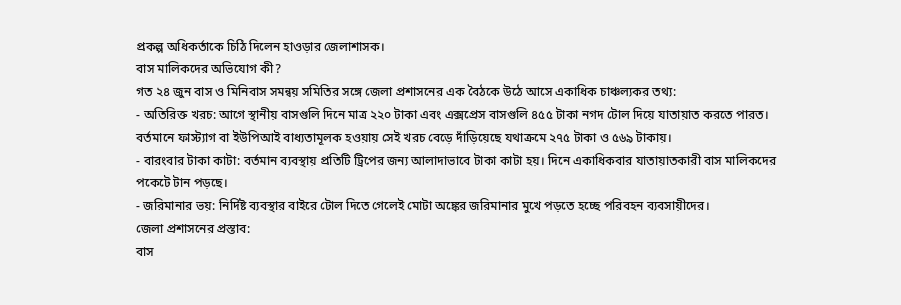প্রকল্প অধিকর্তাকে চিঠি দিলেন হাওড়ার জেলাশাসক।
বাস মালিকদের অভিযোগ কী?
গত ২৪ জুন বাস ও মিনিবাস সমন্বয় সমিতির সঙ্গে জেলা প্রশাসনের এক বৈঠকে উঠে আসে একাধিক চাঞ্চল্যকর তথ্য:
- অতিরিক্ত খরচ: আগে স্থানীয় বাসগুলি দিনে মাত্র ২২০ টাকা এবং এক্সপ্রেস বাসগুলি ৪৫৫ টাকা নগদ টোল দিয়ে যাতায়াত করতে পারত। বর্তমানে ফাস্ট্যাগ বা ইউপিআই বাধ্যতামূলক হওয়ায় সেই খরচ বেড়ে দাঁড়িয়েছে যথাক্রমে ২৭৫ টাকা ও ৫৬৯ টাকায়।
- বারংবার টাকা কাটা: বর্তমান ব্যবস্থায় প্রতিটি ট্রিপের জন্য আলাদাভাবে টাকা কাটা হয়। দিনে একাধিকবার যাতায়াতকারী বাস মালিকদের পকেটে টান পড়ছে।
- জরিমানার ভয়: নির্দিষ্ট ব্যবস্থার বাইরে টোল দিতে গেলেই মোটা অঙ্কের জরিমানার মুখে পড়তে হচ্ছে পরিবহন ব্যবসায়ীদের।
জেলা প্রশাসনের প্রস্তাব:
বাস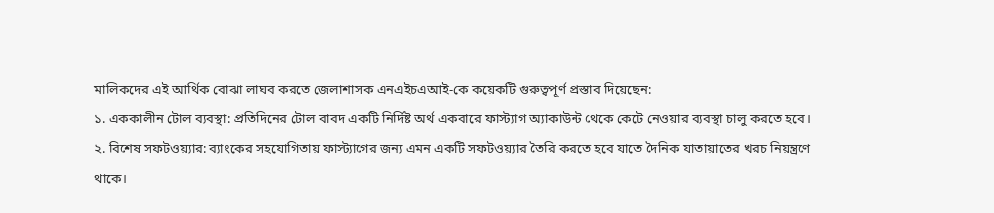মালিকদের এই আর্থিক বোঝা লাঘব করতে জেলাশাসক এনএইচএআই-কে কয়েকটি গুরুত্বপূর্ণ প্রস্তাব দিয়েছেন:
১. এককালীন টোল ব্যবস্থা: প্রতিদিনের টোল বাবদ একটি নির্দিষ্ট অর্থ একবারে ফাস্ট্যাগ অ্যাকাউন্ট থেকে কেটে নেওয়ার ব্যবস্থা চালু করতে হবে।
২. বিশেষ সফটওয়্যার: ব্যাংকের সহযোগিতায় ফাস্ট্যাগের জন্য এমন একটি সফটওয়্যার তৈরি করতে হবে যাতে দৈনিক যাতায়াতের খরচ নিয়ন্ত্রণে থাকে।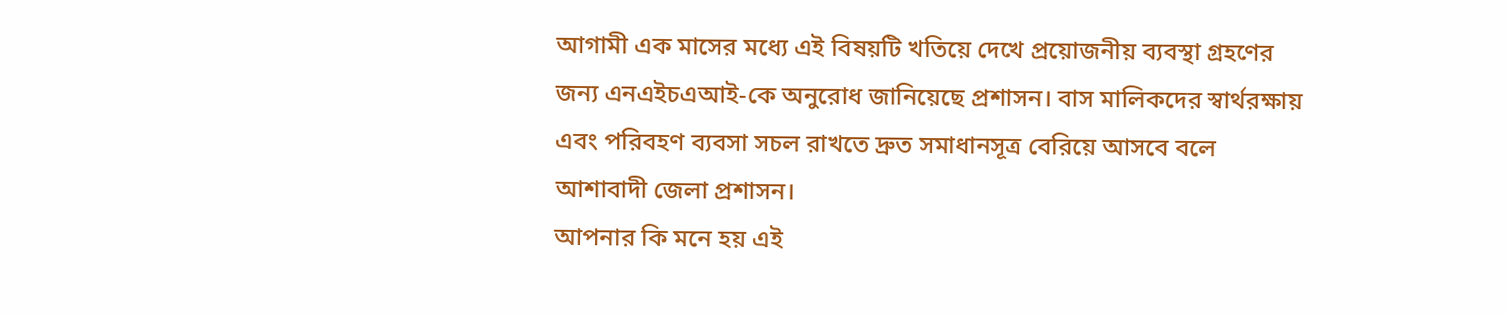আগামী এক মাসের মধ্যে এই বিষয়টি খতিয়ে দেখে প্রয়োজনীয় ব্যবস্থা গ্রহণের জন্য এনএইচএআই-কে অনুরোধ জানিয়েছে প্রশাসন। বাস মালিকদের স্বার্থরক্ষায় এবং পরিবহণ ব্যবসা সচল রাখতে দ্রুত সমাধানসূত্র বেরিয়ে আসবে বলে আশাবাদী জেলা প্রশাসন।
আপনার কি মনে হয় এই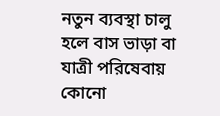নতুন ব্যবস্থা চালু হলে বাস ভাড়া বা যাত্রী পরিষেবায় কোনো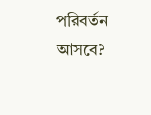পরিবর্তন আসবে?